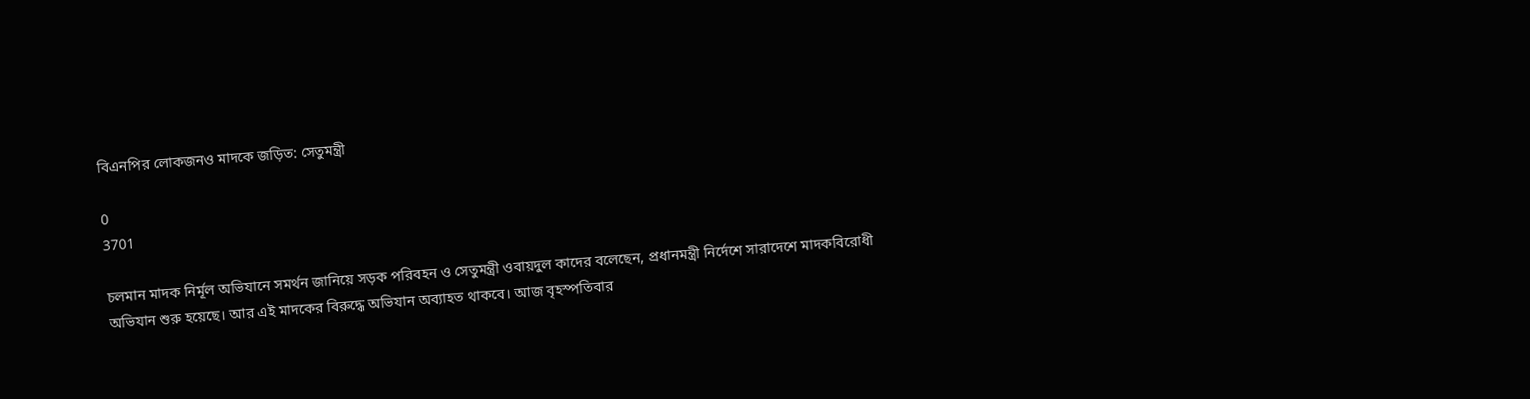বিএনপির লোকজনও মাদকে জড়িত: সেতুমন্ত্রী

0
3701

চলমান মাদক নির্মূল অভিযানে সমর্থন জানিয়ে সড়ক পরিবহন ও সেতুমন্ত্রী ওবায়দুল কাদের বলেছেন, প্রধানমন্ত্রী নির্দেশে সারাদেশে মাদকবিরোধী অভিযান শুরু হয়েছে। আর এই মাদকের বিরুদ্ধে অভিযান অব্যাহত থাকবে। আজ বৃহস্পতিবার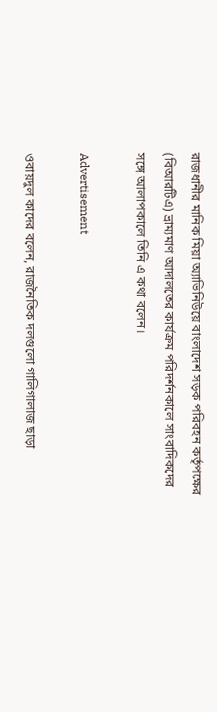রাজধানীর মানিক মিয়া অ্যাভিনিউয়ে বাংলাদেশ সড়ক পরিবহন কর্তৃপক্ষের (বিআরটিএ) ভ্রাম্যমাণ আদালতের কার্যক্রম পরিদর্শনকালে সাংবাদিকদের সঙ্গে আলাপকালে তিনি এ কথা বলেন।

Advertisement

ওবায়দুল কাদের বলেন, রাজনৈতিক দলগুলো গালিগালাজ ছাড়া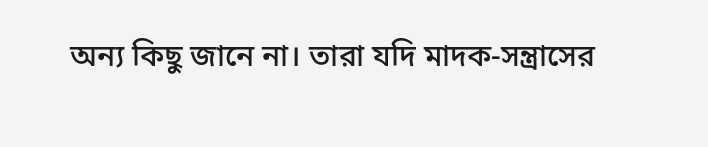অন্য কিছু জানে না। তারা যদি মাদক-সন্ত্রাসের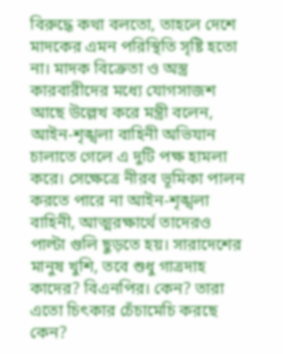বিরুদ্ধে কথা বলতো, তাহলে দেশে মাদকের এমন পরিস্থিতি সৃষ্টি হতো না। মাদক বিক্রেতা ও অস্ত্র কারবারীদের মধ্যে যোগসাজশ আছে উল্লেখ করে মন্ত্রী বলেন, আইন-শৃঙ্খলা বাহিনী অভিযান চালাতে গেলে এ দুটি পক্ষ হামলা করে। সেক্ষেত্রে নীরব ভূমিকা পালন করতে পারে না আইন-শৃঙ্খলা বাহিনী, আত্মরক্ষার্থে তাদেরও পাল্টা গুলি ছুড়তে হয়। সারাদেশের মানুষ খুশি, তবে শুধু গাত্রদাহ কাদের? বিএনপির। কেন? তারা এতো চিৎকার চেঁচামেচি করছে কেন?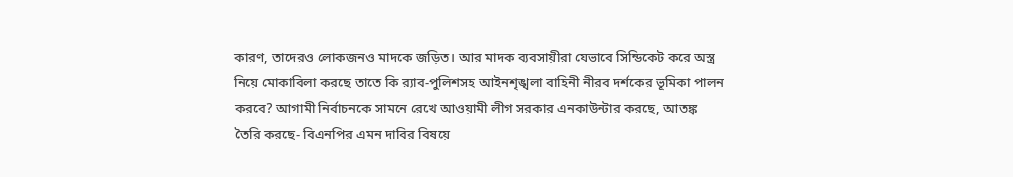কারণ, তাদেরও লোকজনও মাদকে জড়িত। আর মাদক ব্যবসায়ীরা যেভাবে সিন্ডিকেট করে অস্ত্র নিয়ে মোকাবিলা করছে তাতে কি র‍্যাব-পুলিশসহ আইনশৃঙ্খলা বাহিনী নীরব দর্শকের ভূমিকা পালন করবে? আগামী নির্বাচনকে সামনে রেখে আওয়ামী লীগ সরকার এনকাউন্টার করছে, আতঙ্ক তৈরি করছে- বিএনপির এমন দাবির বিষয়ে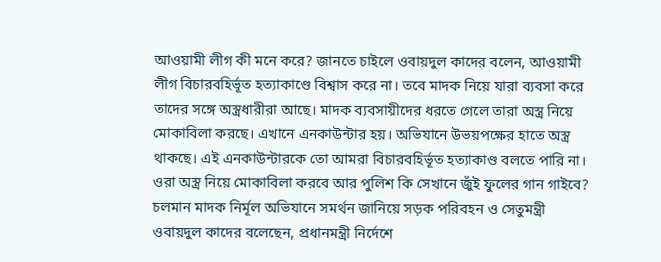আওয়ামী লীগ কী মনে করে? জানতে চাইলে ওবায়দুল কাদের বলেন, আওয়ামী লীগ বিচারবহির্ভূত হত্যাকাণ্ডে বিশ্বাস করে না। তবে মাদক নিয়ে যারা ব্যবসা করে তাদের সঙ্গে অস্ত্রধারীরা আছে। মাদক ব্যবসায়ীদের ধরতে গেলে তারা অস্ত্র নিয়ে মোকাবিলা করছে। এখানে এনকাউন্টার হয়। অভিযানে উভয়পক্ষের হাতে অস্ত্র থাকছে। এই এনকাউন্টারকে তো আমরা বিচারবহির্ভূত হত্যাকাণ্ড বলতে পারি না। ওরা অস্ত্র নিয়ে মোকাবিলা করবে আর পুলিশ কি সেখানে জুঁই ফুলের গান গাইবে? চলমান মাদক নির্মূল অভিযানে সমর্থন জানিয়ে সড়ক পরিবহন ও সেতুমন্ত্রী ওবায়দুল কাদের বলেছেন, প্রধানমন্ত্রী নির্দেশে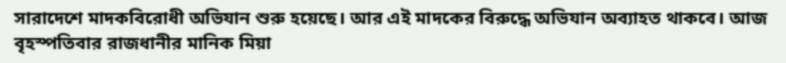সারাদেশে মাদকবিরোধী অভিযান শুরু হয়েছে। আর এই মাদকের বিরুদ্ধে অভিযান অব্যাহত থাকবে। আজ বৃহস্পতিবার রাজধানীর মানিক মিয়া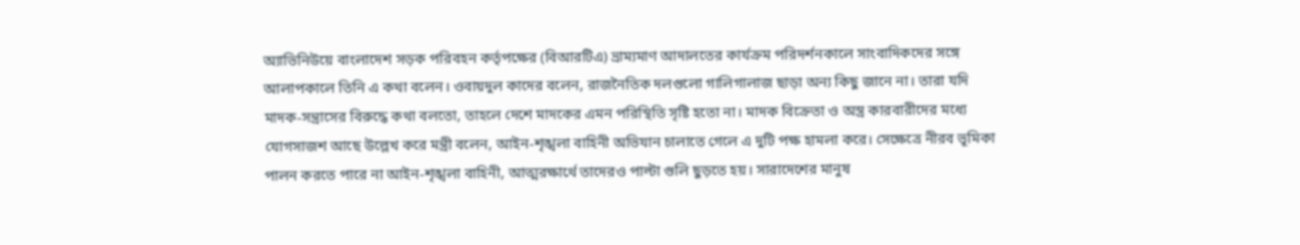অ্যাভিনিউয়ে বাংলাদেশ সড়ক পরিবহন কর্তৃপক্ষের (বিআরটিএ) ভ্রাম্যমাণ আদালতের কার্যক্রম পরিদর্শনকালে সাংবাদিকদের সঙ্গে আলাপকালে তিনি এ কথা বলেন। ওবায়দুল কাদের বলেন, রাজনৈতিক দলগুলো গালিগালাজ ছাড়া অন্য কিছু জানে না। তারা যদি মাদক-সন্ত্রাসের বিরুদ্ধে কথা বলতো, তাহলে দেশে মাদকের এমন পরিস্থিতি সৃষ্টি হতো না। মাদক বিক্রেতা ও অস্ত্র কারবারীদের মধ্যে যোগসাজশ আছে উল্লেখ করে মন্ত্রী বলেন, আইন-শৃঙ্খলা বাহিনী অভিযান চালাতে গেলে এ দুটি পক্ষ হামলা করে। সেক্ষেত্রে নীরব ভূমিকা পালন করতে পারে না আইন-শৃঙ্খলা বাহিনী, আত্মরক্ষার্থে তাদেরও পাল্টা গুলি ছুড়তে হয়। সারাদেশের মানুষ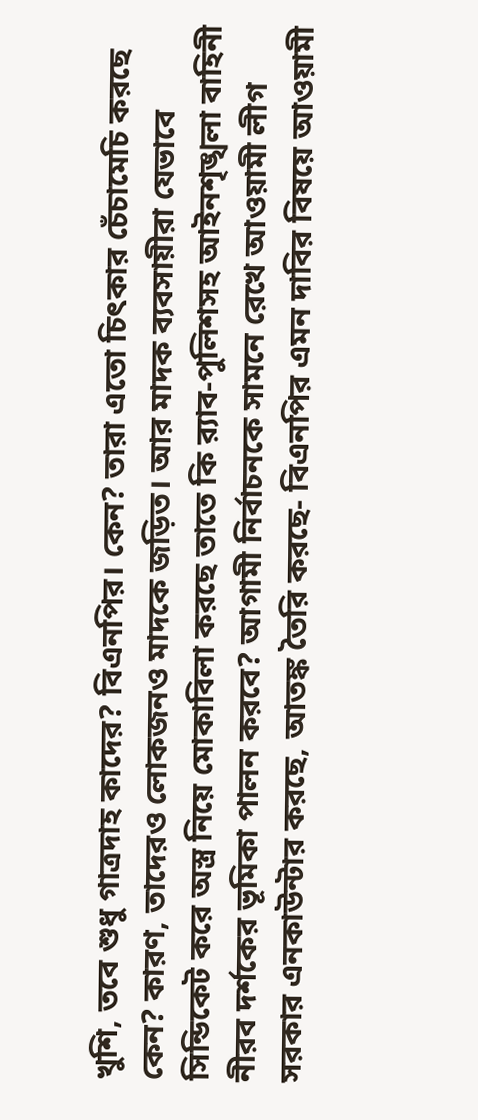খুশি, তবে শুধু গাত্রদাহ কাদের? বিএনপির। কেন? তারা এতো চিৎকার চেঁচামেচি করছে কেন? কারণ, তাদেরও লোকজনও মাদকে জড়িত। আর মাদক ব্যবসায়ীরা যেভাবে সিন্ডিকেট করে অস্ত্র নিয়ে মোকাবিলা করছে তাতে কি র‍্যাব-পুলিশসহ আইনশৃঙ্খলা বাহিনী নীরব দর্শকের ভূমিকা পালন করবে? আগামী নির্বাচনকে সামনে রেখে আওয়ামী লীগ সরকার এনকাউন্টার করছে, আতঙ্ক তৈরি করছে- বিএনপির এমন দাবির বিষয়ে আওয়ামী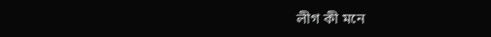লীগ কী মনে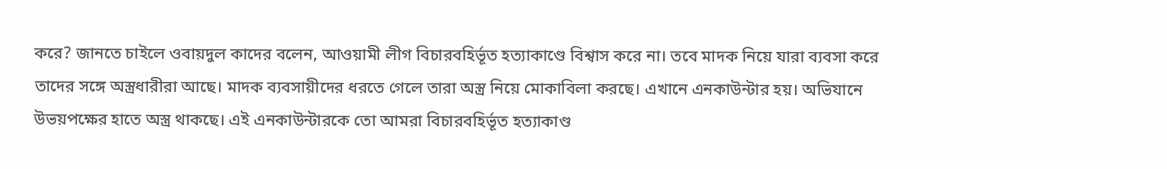করে? জানতে চাইলে ওবায়দুল কাদের বলেন, আওয়ামী লীগ বিচারবহির্ভূত হত্যাকাণ্ডে বিশ্বাস করে না। তবে মাদক নিয়ে যারা ব্যবসা করে তাদের সঙ্গে অস্ত্রধারীরা আছে। মাদক ব্যবসায়ীদের ধরতে গেলে তারা অস্ত্র নিয়ে মোকাবিলা করছে। এখানে এনকাউন্টার হয়। অভিযানে উভয়পক্ষের হাতে অস্ত্র থাকছে। এই এনকাউন্টারকে তো আমরা বিচারবহির্ভূত হত্যাকাণ্ড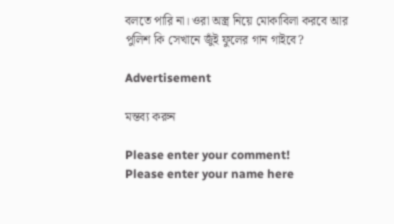বলতে পারি না। ওরা অস্ত্র নিয়ে মোকাবিলা করবে আর পুলিশ কি সেখানে জুঁই ফুলের গান গাইবে?

Advertisement

মন্তব্য করুন

Please enter your comment!
Please enter your name here